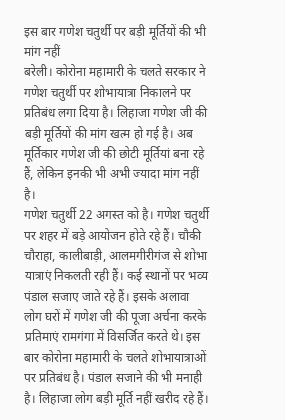इस बार गणेश चतुर्थी पर बड़ी मूर्तियों की भी मांग नहीं
बरेली। कोरोना महामारी के चलते सरकार ने गणेश चतुर्थी पर शोभायात्रा निकालने पर प्रतिबंध लगा दिया है। लिहाजा गणेश जी की बड़ी मूर्तियों की मांग खत्म हो गई है। अब मूर्तिकार गणेश जी की छोटी मूर्तियां बना रहे हैं, लेकिन इनकी भी अभी ज्यादा मांग नहीं है।
गणेश चतुर्थी 22 अगस्त को है। गणेश चतुर्थी पर शहर में बड़े आयोजन होते रहे हैं। चौकी चौराहा, कालीबाड़ी, आलमगीरीगंज से शोभा यात्राएं निकलती रही हैं। कई स्थानों पर भव्य पंडाल सजाए जाते रहे हैं। इसके अलावा लोग घरों में गणेश जी की पूजा अर्चना करके प्रतिमाएं रामगंगा में विसर्जित करते थे। इस बार कोरोना महामारी के चलते शोभायात्राओं पर प्रतिबंध है। पंडाल सजाने की भी मनाही है। लिहाजा लोग बड़ी मूर्ति नहीं खरीद रहे हैं।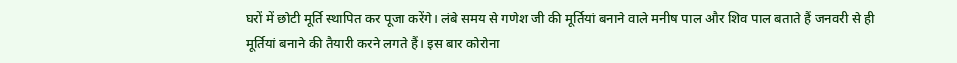घरों में छोटी मूर्ति स्थापित कर पूजा करेंगे। लंबे समय से गणेश जी की मूर्तियां बनाने वाले मनीष पाल और शिव पाल बताते हैं जनवरी से ही मूर्तियां बनाने की तैयारी करने लगते हैं। इस बार कोरोना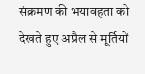संक्रमण की भयावहता को देखते हुए अप्रैल से मूर्तियों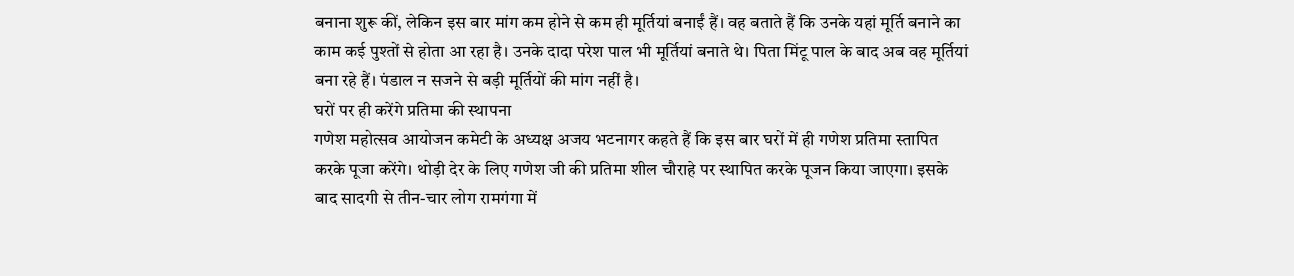बनाना शुरू कीं, लेकिन इस बार मांग कम होने से कम ही मूर्तियां बनाईं हैं। वह बताते हैं कि उनके यहां मूर्ति बनाने का काम कई पुश्तों से होता आ रहा है। उनके दादा परेश पाल भी मूर्तियां बनाते थे। पिता मिंटू पाल के बाद अब वह मूर्तियां बना रहे हैं। पंडाल न सजने से बड़ी मूर्तियों की मांग नहीं है।
घरों पर ही करेंगे प्रतिमा की स्थापना
गणेश महोत्सव आयोजन कमेटी के अध्यक्ष अजय भटनागर कहते हैं कि इस बार घरों में ही गणेश प्रतिमा स्तापित करके पूजा करेंगे। थोड़ी देर के लिए गणेश जी की प्रतिमा शील चौराहे पर स्थापित करके पूजन किया जाएगा। इसके बाद सादगी से तीन-चार लोग रामगंगा में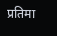प्रतिमा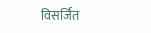विसर्जित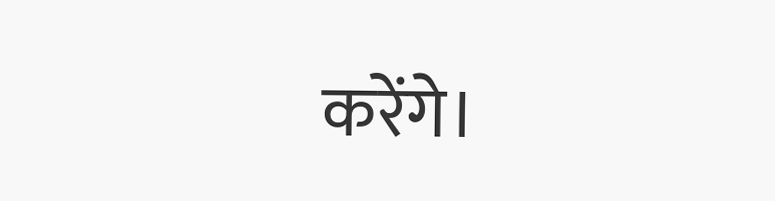करेंगे।